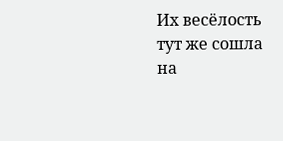Их весёлость тут же сошла на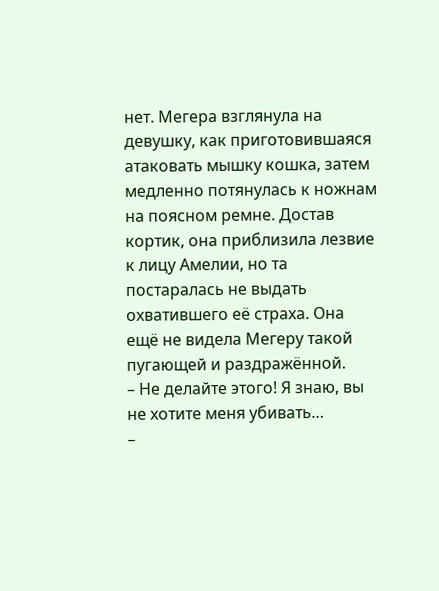нет. Мегера взглянула на девушку, как приготовившаяся атаковать мышку кошка, затем медленно потянулась к ножнам на поясном ремне. Достав кортик, она приблизила лезвие к лицу Амелии, но та постаралась не выдать охватившего её страха. Она ещё не видела Мегеру такой пугающей и раздражённой.
– Не делайте этого! Я знаю, вы не хотите меня убивать…
–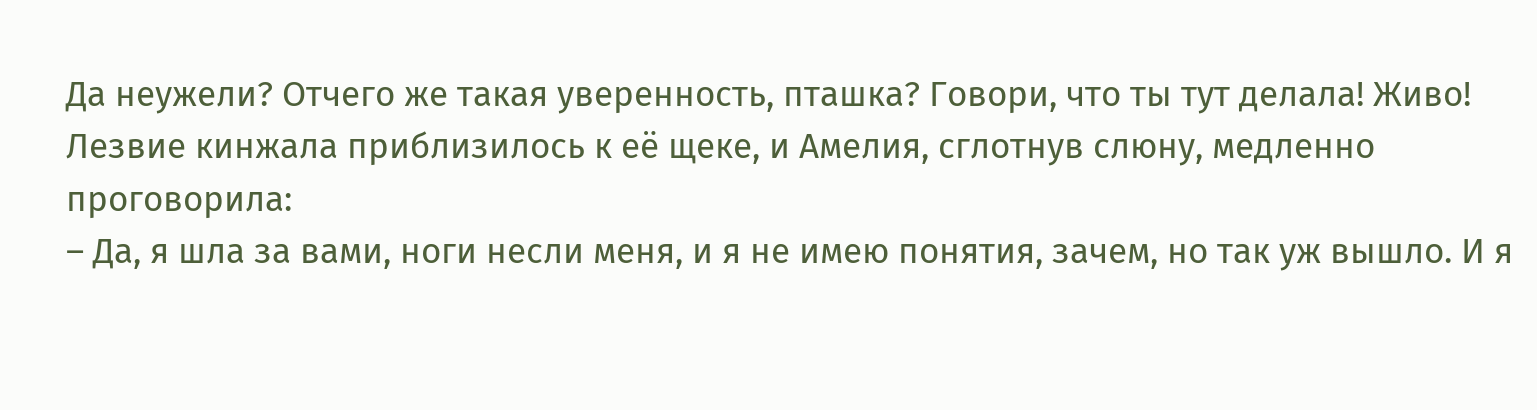Да неужели? Отчего же такая уверенность, пташка? Говори, что ты тут делала! Живо!
Лезвие кинжала приблизилось к её щеке, и Амелия, сглотнув слюну, медленно проговорила:
– Да, я шла за вами, ноги несли меня, и я не имею понятия, зачем, но так уж вышло. И я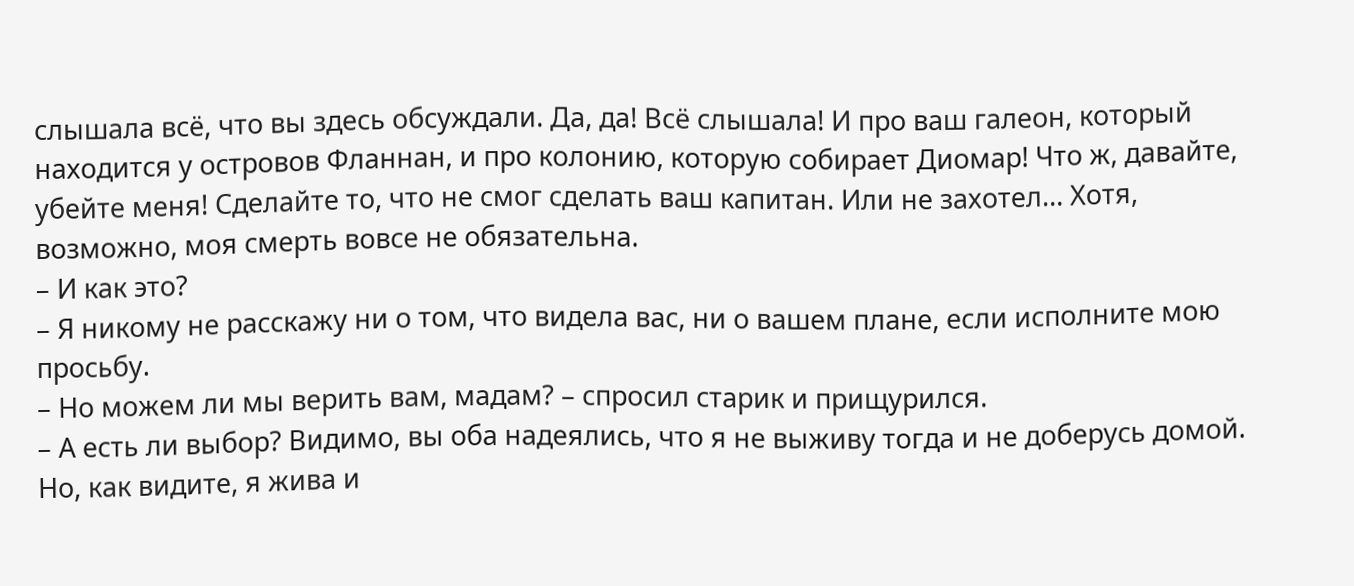слышала всё, что вы здесь обсуждали. Да, да! Всё слышала! И про ваш галеон, который находится у островов Фланнан, и про колонию, которую собирает Диомар! Что ж, давайте, убейте меня! Сделайте то, что не смог сделать ваш капитан. Или не захотел… Хотя, возможно, моя смерть вовсе не обязательна.
– И как это?
– Я никому не расскажу ни о том, что видела вас, ни о вашем плане, если исполните мою просьбу.
– Но можем ли мы верить вам, мадам? – спросил старик и прищурился.
– А есть ли выбор? Видимо, вы оба надеялись, что я не выживу тогда и не доберусь домой. Но, как видите, я жива и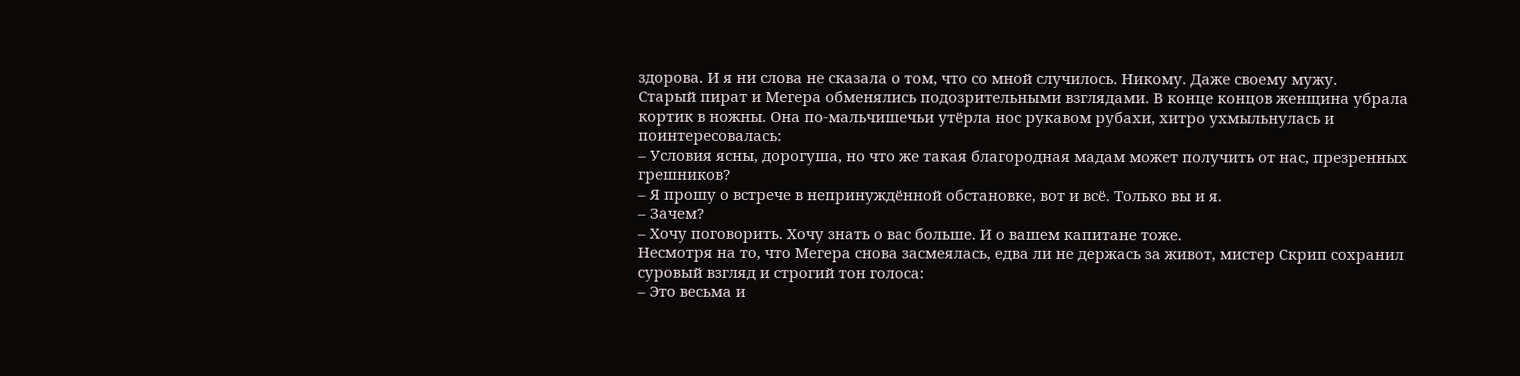здорова. И я ни слова не сказала о том, что со мной случилось. Никому. Даже своему мужу.
Старый пират и Мегера обменялись подозрительными взглядами. В конце концов женщина убрала кортик в ножны. Она по-мальчишечьи утёрла нос рукавом рубахи, хитро ухмыльнулась и поинтересовалась:
– Условия ясны, дорогуша, но что же такая благородная мадам может получить от нас, презренных грешников?
– Я прошу о встрече в непринуждённой обстановке, вот и всё. Только вы и я.
– Зачем?
– Хочу поговорить. Хочу знать о вас больше. И о вашем капитане тоже.
Несмотря на то, что Мегера снова засмеялась, едва ли не держась за живот, мистер Скрип сохранил суровый взгляд и строгий тон голоса:
– Это весьма и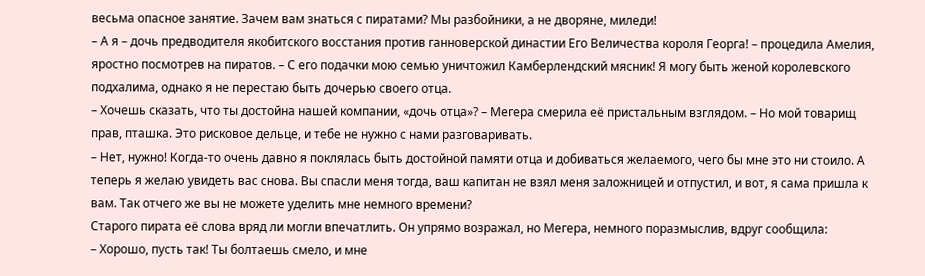весьма опасное занятие. Зачем вам знаться с пиратами? Мы разбойники, а не дворяне, миледи!
– А я – дочь предводителя якобитского восстания против ганноверской династии Его Величества короля Георга! – процедила Амелия, яростно посмотрев на пиратов. – С его подачки мою семью уничтожил Камберлендский мясник! Я могу быть женой королевского подхалима, однако я не перестаю быть дочерью своего отца.
– Хочешь сказать, что ты достойна нашей компании, «дочь отца»? – Мегера смерила её пристальным взглядом. – Но мой товарищ прав, пташка. Это рисковое дельце, и тебе не нужно с нами разговаривать.
– Нет, нужно! Когда-то очень давно я поклялась быть достойной памяти отца и добиваться желаемого, чего бы мне это ни стоило. А теперь я желаю увидеть вас снова. Вы спасли меня тогда, ваш капитан не взял меня заложницей и отпустил, и вот, я сама пришла к вам. Так отчего же вы не можете уделить мне немного времени?
Старого пирата её слова вряд ли могли впечатлить. Он упрямо возражал, но Мегера, немного поразмыслив, вдруг сообщила:
– Хорошо, пусть так! Ты болтаешь смело, и мне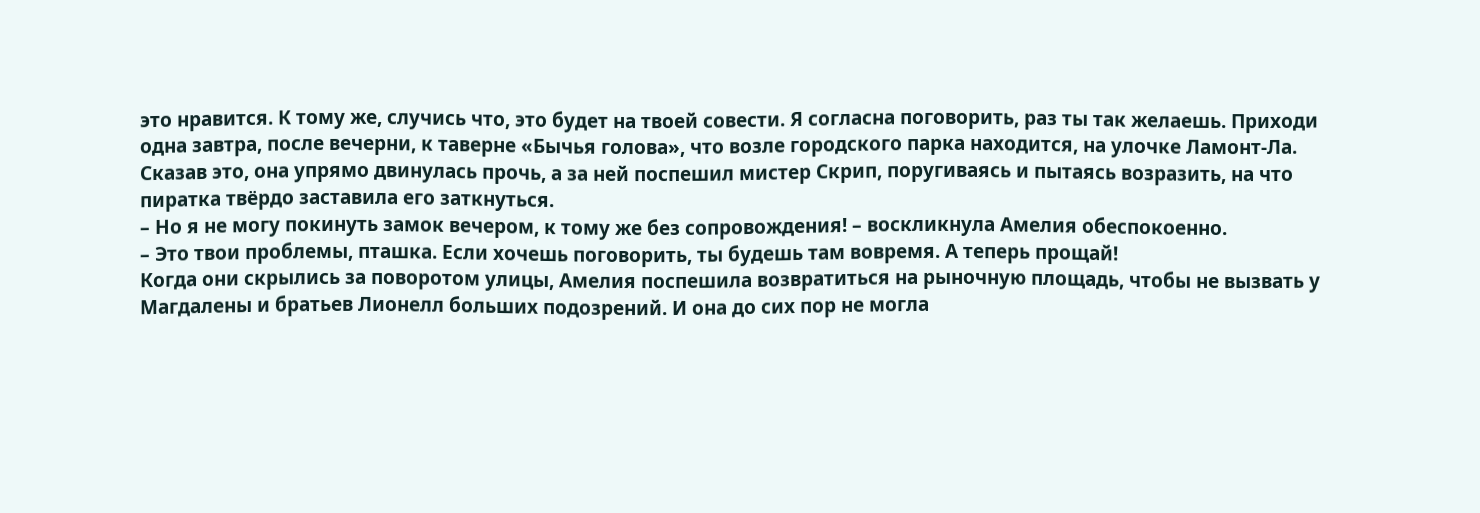это нравится. К тому же, случись что, это будет на твоей совести. Я согласна поговорить, раз ты так желаешь. Приходи одна завтра, после вечерни, к таверне «Бычья голова», что возле городского парка находится, на улочке Ламонт-Ла.
Сказав это, она упрямо двинулась прочь, а за ней поспешил мистер Скрип, поругиваясь и пытаясь возразить, на что пиратка твёрдо заставила его заткнуться.
– Но я не могу покинуть замок вечером, к тому же без сопровождения! – воскликнула Амелия обеспокоенно.
– Это твои проблемы, пташка. Если хочешь поговорить, ты будешь там вовремя. А теперь прощай!
Когда они скрылись за поворотом улицы, Амелия поспешила возвратиться на рыночную площадь, чтобы не вызвать у Магдалены и братьев Лионелл больших подозрений. И она до сих пор не могла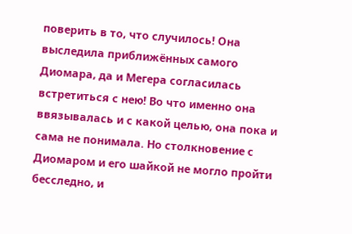поверить в то, что случилось! Она выследила приближённых самого Диомара, да и Мегера согласилась встретиться с нею! Во что именно она ввязывалась и с какой целью, она пока и сама не понимала. Но столкновение с Диомаром и его шайкой не могло пройти бесследно, и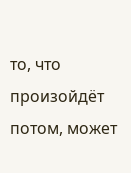то, что произойдёт потом, может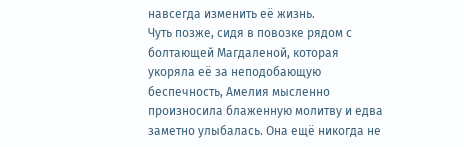навсегда изменить её жизнь.
Чуть позже, сидя в повозке рядом с болтающей Магдаленой, которая укоряла её за неподобающую беспечность, Амелия мысленно произносила блаженную молитву и едва заметно улыбалась. Она ещё никогда не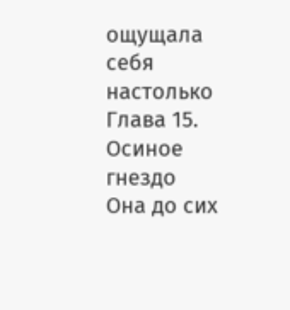ощущала себя настолько
Глава 15. Осиное гнездо
Она до сих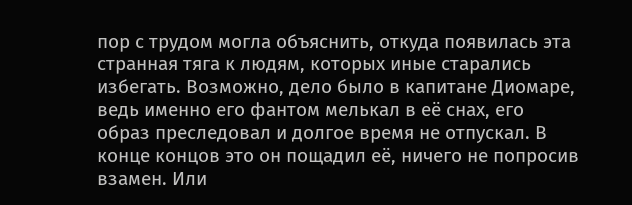пор с трудом могла объяснить, откуда появилась эта странная тяга к людям, которых иные старались избегать. Возможно, дело было в капитане Диомаре, ведь именно его фантом мелькал в её снах, его образ преследовал и долгое время не отпускал. В конце концов это он пощадил её, ничего не попросив взамен. Или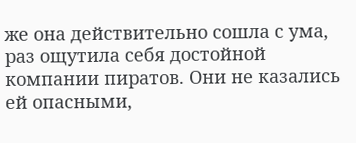же она действительно сошла с ума, раз ощутила себя достойной компании пиратов. Они не казались ей опасными,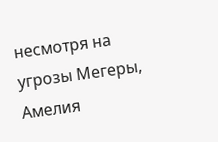несмотря на угрозы Мегеры, Амелия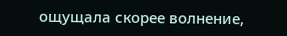ощущала скорее волнение,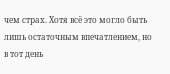чем страх. Хотя всё это могло быть лишь остаточным впечатлением, но в тот день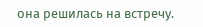она решилась на встречу.